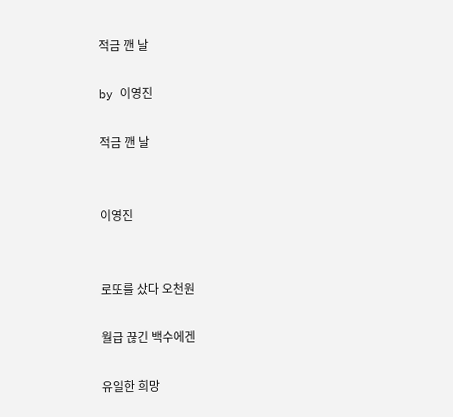적금 깬 날

by 이영진

적금 깬 날


이영진


로또를 샀다 오천원

월급 끊긴 백수에겐

유일한 희망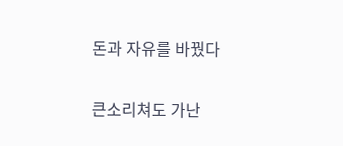돈과 자유를 바꿨다

큰소리쳐도 가난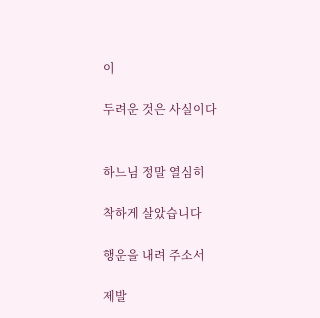이

두려운 것은 사실이다


하느님 정말 열심히

착하게 살았습니다

행운을 내려 주소서

제발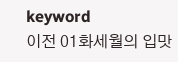keyword
이전 01화세월의 입맛